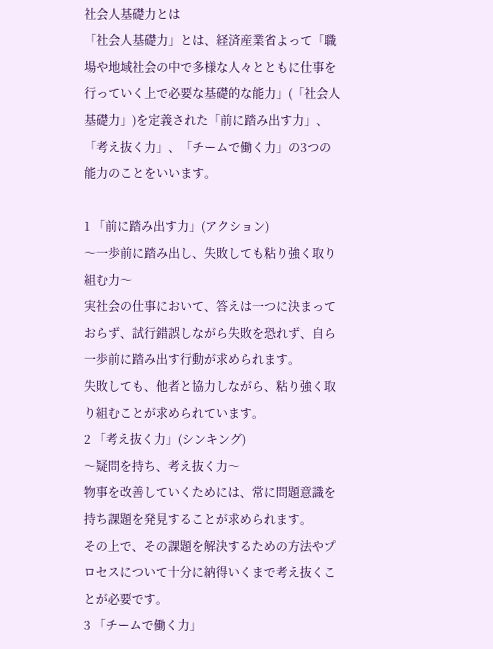社会人基礎力とは
「社会人基礎力」とは、経済産業省よって「職場や地域社会の中で多様な人々とともに仕事を行っていく上で必要な基礎的な能力」(「社会人基礎力」)を定義された「前に踏み出す力」、「考え抜く力」、「チームで働く力」の3つの能力のことをいいます。

1 「前に踏み出す力」(アクション)
〜一歩前に踏み出し、失敗しても粘り強く取り組む力〜
実社会の仕事において、答えは一つに決まっておらず、試行錯誤しながら失敗を恐れず、自ら一歩前に踏み出す行動が求められます。
失敗しても、他者と協力しながら、粘り強く取り組むことが求められています。
2 「考え抜く力」(シンキング)
〜疑問を持ち、考え抜く力〜
物事を改善していくためには、常に問題意識を持ち課題を発見することが求められます。
その上で、その課題を解決するための方法やプロセスについて十分に納得いくまで考え抜くことが必要です。
3 「チームで働く力」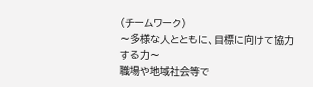(チームワーク)
〜多様な人とともに、目標に向けて協力する力〜
職場や地域社会等で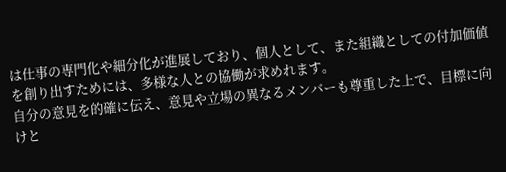は仕事の専門化や細分化が進展しており、個人として、また組織としての付加価値を創り出すためには、多様な人との協働が求めれます。
自分の意見を的確に伝え、意見や立場の異なるメンバーも尊重した上で、目標に向けと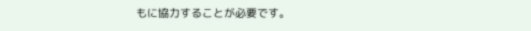もに協力することが必要です。